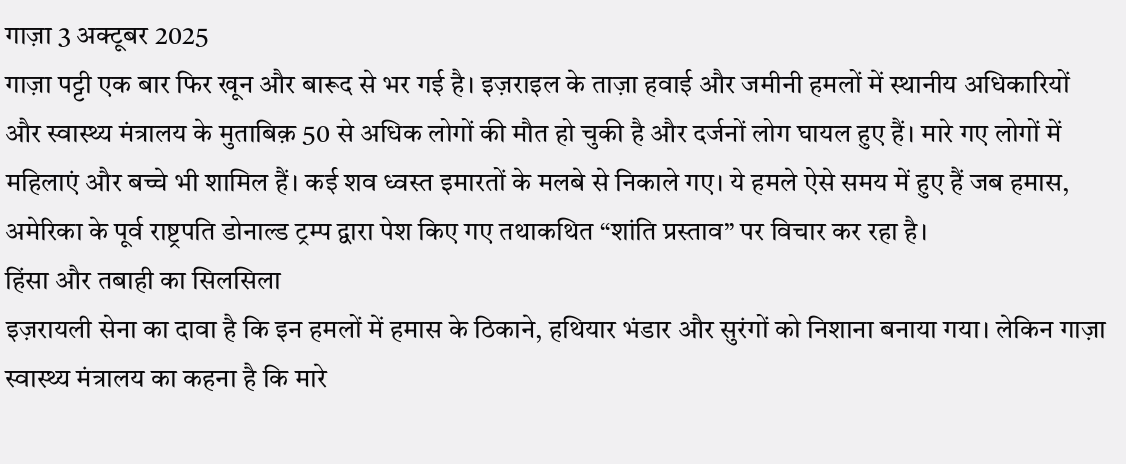गाज़ा 3 अक्टूबर 2025
गाज़ा पट्टी एक बार फिर खून और बारूद से भर गई है। इज़राइल के ताज़ा हवाई और जमीनी हमलों में स्थानीय अधिकारियों और स्वास्थ्य मंत्रालय के मुताबिक़ 50 से अधिक लोगों की मौत हो चुकी है और दर्जनों लोग घायल हुए हैं। मारे गए लोगों में महिलाएं और बच्चे भी शामिल हैं। कई शव ध्वस्त इमारतों के मलबे से निकाले गए। ये हमले ऐसे समय में हुए हैं जब हमास, अमेरिका के पूर्व राष्ट्रपति डोनाल्ड ट्रम्प द्वारा पेश किए गए तथाकथित “शांति प्रस्ताव” पर विचार कर रहा है।
हिंसा और तबाही का सिलसिला
इज़रायली सेना का दावा है कि इन हमलों में हमास के ठिकाने, हथियार भंडार और सुरंगों को निशाना बनाया गया। लेकिन गाज़ा स्वास्थ्य मंत्रालय का कहना है कि मारे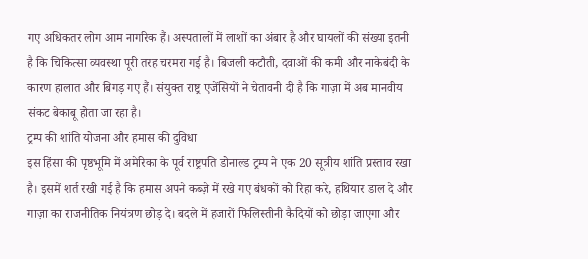गए अधिकतर लोग आम नागरिक हैं। अस्पतालों में लाशों का अंबार है और घायलों की संख्या इतनी है कि चिकित्सा व्यवस्था पूरी तरह चरमरा गई है। बिजली कटौती, दवाओं की कमी और नाकेबंदी के कारण हालात और बिगड़ गए हैं। संयुक्त राष्ट्र एजेंसियों ने चेतावनी दी है कि गाज़ा में अब मानवीय संकट बेकाबू होता जा रहा है।
ट्रम्प की शांति योजना और हमास की दुविधा
इस हिंसा की पृष्ठभूमि में अमेरिका के पूर्व राष्ट्रपति डोनाल्ड ट्रम्प ने एक 20 सूत्रीय शांति प्रस्ताव रखा है। इसमें शर्त रखी गई है कि हमास अपने कब्ज़े में रखे गए बंधकों को रिहा करे, हथियार डाल दे और गाज़ा का राजनीतिक नियंत्रण छोड़ दे। बदले में हजारों फिलिस्तीनी कैदियों को छोड़ा जाएगा और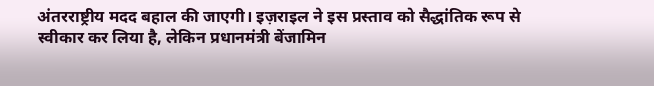अंतरराष्ट्रीय मदद बहाल की जाएगी। इज़राइल ने इस प्रस्ताव को सैद्धांतिक रूप से स्वीकार कर लिया है, लेकिन प्रधानमंत्री बेंजामिन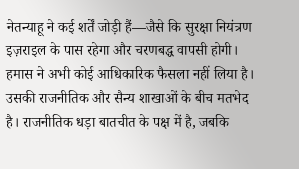नेतन्याहू ने कई शर्तें जोड़ी हैं—जैसे कि सुरक्षा नियंत्रण इज़राइल के पास रहेगा और चरणबद्ध वापसी होगी।
हमास ने अभी कोई आधिकारिक फैसला नहीं लिया है। उसकी राजनीतिक और सैन्य शाखाओं के बीच मतभेद है। राजनीतिक धड़ा बातचीत के पक्ष में है, जबकि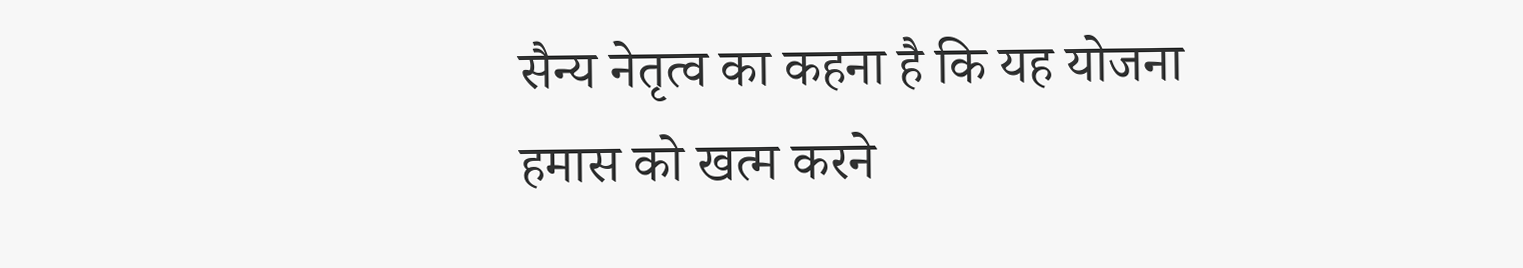सैन्य नेतृत्व का कहना है कि यह योजना हमास को खत्म करने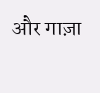और गाज़ा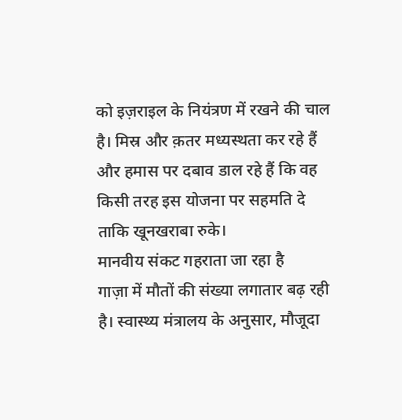को इज़राइल के नियंत्रण में रखने की चाल है। मिस्र और क़तर मध्यस्थता कर रहे हैं और हमास पर दबाव डाल रहे हैं कि वह किसी तरह इस योजना पर सहमति दे ताकि खूनखराबा रुके।
मानवीय संकट गहराता जा रहा है
गाज़ा में मौतों की संख्या लगातार बढ़ रही है। स्वास्थ्य मंत्रालय के अनुसार, मौजूदा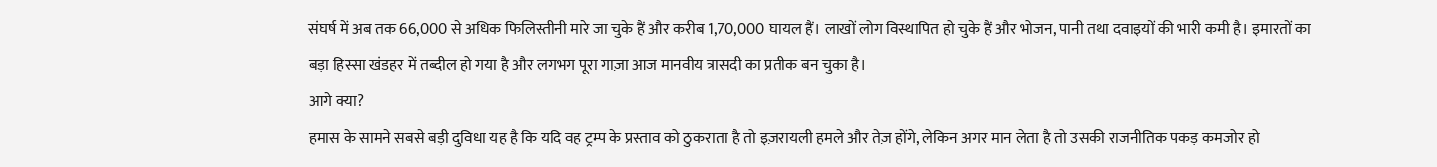संघर्ष में अब तक 66,000 से अधिक फिलिस्तीनी मारे जा चुके हैं और करीब 1,70,000 घायल हैं। लाखों लोग विस्थापित हो चुके हैं और भोजन, पानी तथा दवाइयों की भारी कमी है। इमारतों का बड़ा हिस्सा खंडहर में तब्दील हो गया है और लगभग पूरा गाज़ा आज मानवीय त्रासदी का प्रतीक बन चुका है।
आगे क्या?
हमास के सामने सबसे बड़ी दुविधा यह है कि यदि वह ट्रम्प के प्रस्ताव को ठुकराता है तो इज़रायली हमले और तेज़ होंगे, लेकिन अगर मान लेता है तो उसकी राजनीतिक पकड़ कमजोर हो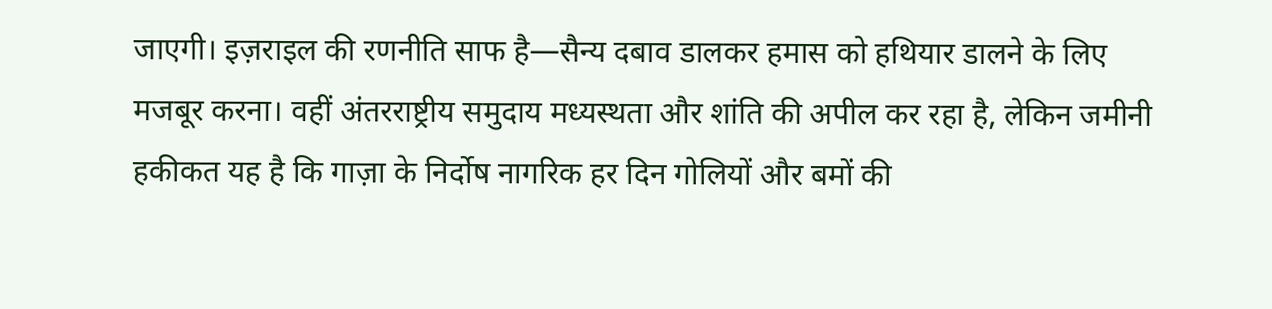जाएगी। इज़राइल की रणनीति साफ है—सैन्य दबाव डालकर हमास को हथियार डालने के लिए मजबूर करना। वहीं अंतरराष्ट्रीय समुदाय मध्यस्थता और शांति की अपील कर रहा है, लेकिन जमीनी हकीकत यह है कि गाज़ा के निर्दोष नागरिक हर दिन गोलियों और बमों की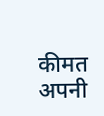कीमत अपनी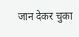जान देकर चुका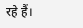रहे हैं।